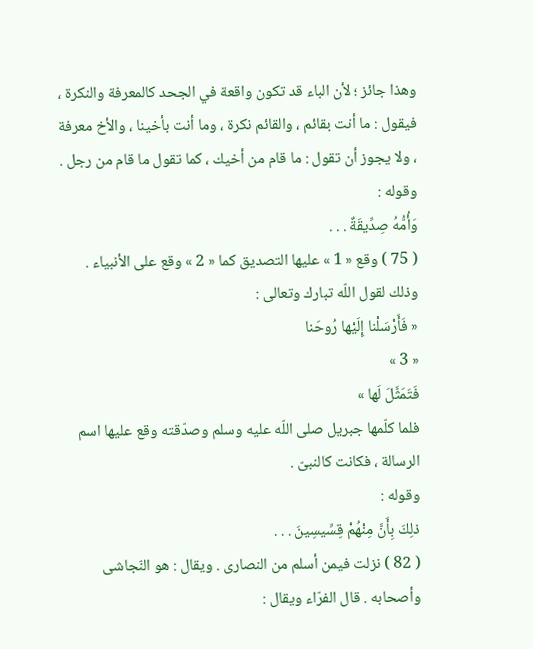وهذا جائز ؛ لأن الباء قد تكون واقعة في الجحد كالمعرفة والنكرة ، فيقول : ما أنت بقائم ، والقائم نكرة ، وما أنت بأخينا ، والأخ معرفة ، ولا يجوز أن تقول : ما قام من أخيك ، كما تقول ما قام من رجل .
وقوله :
وَأُمُّهُ صِدِّيقَةٌ . . .
( 75 ) وقع « 1 » عليها التصديق كما « 2 » وقع على الأنبياء . وذلك لقول اللّه تبارك وتعالى :
« فَأَرْسَلْنا إِلَيْها رُوحَنا
« 3 »
فَتَمَثَّلَ لَها »
فلما كلّمها جبريل صلى اللّه عليه وسلم وصدّقته وقع عليها اسم الرسالة ، فكانت كالنبىّ .
وقوله :
ذلِكَ بِأَنَّ مِنْهُمْ قِسِّيسِينَ . . .
( 82 ) نزلت فيمن أسلم من النصارى . ويقال : هو النّجاشى وأصحابه . قال الفرّاء ويقال :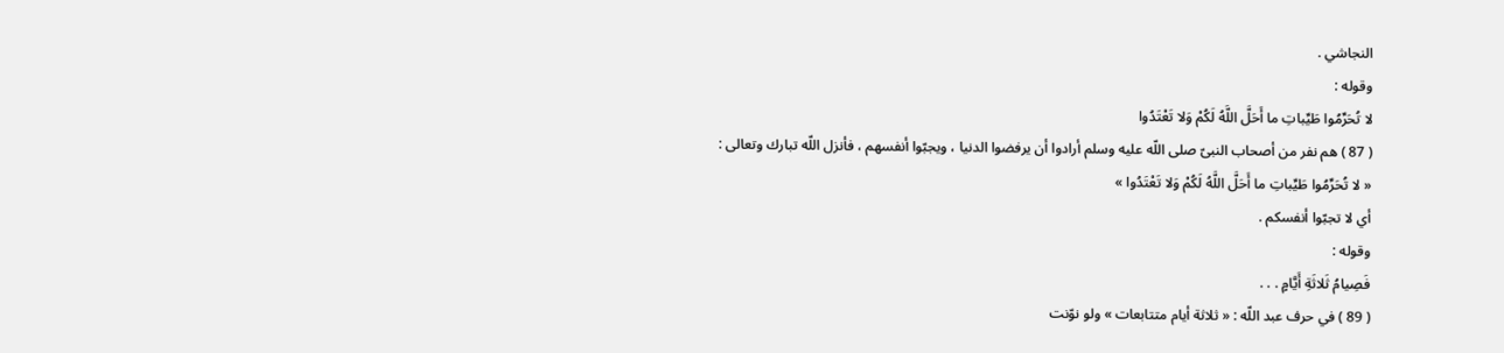النجاشي .
وقوله :
لا تُحَرِّمُوا طَيِّباتِ ما أَحَلَّ اللَّهُ لَكُمْ وَلا تَعْتَدُوا
( 87 ) هم نفر من أصحاب النبىّ صلى اللّه عليه وسلم أرادوا أن يرفضوا الدنيا ، ويجبّوا أنفسهم ، فأنزل اللّه تبارك وتعالى :
« لا تُحَرِّمُوا طَيِّباتِ ما أَحَلَّ اللَّهُ لَكُمْ وَلا تَعْتَدُوا »
أي لا تجبّوا أنفسكم .
وقوله :
فَصِيامُ ثَلاثَةِ أَيَّامٍ . . .
( 89 ) في حرف عبد اللّه : « ثلاثة أيام متتابعات » ولو نوّنت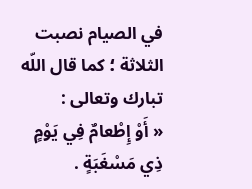في الصيام نصبت الثلاثة ؛ كما قال اللّه تبارك وتعالى :
« أَوْ إِطْعامٌ فِي يَوْمٍ ذِي مَسْغَبَةٍ .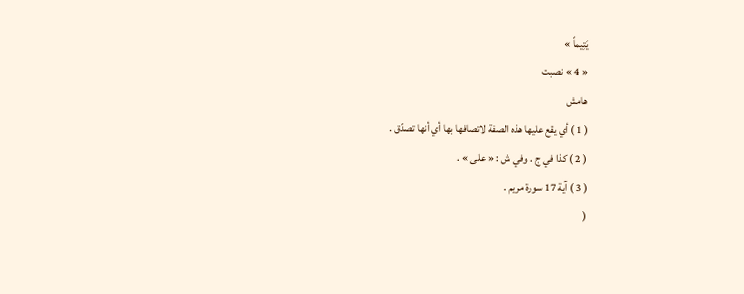يَتِيماً »
« 4 » نصبت
هامش
( 1 ) أي يقع عليها هذه الصفة لاتصافها بها أي أنها تصدّق .
( 2 ) كذا في ج . وفي ش : « على » .
( 3 ) آية 17 سورة مريم .
(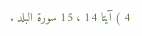4 ) آيتا 14 ، 15 سورة البلد .